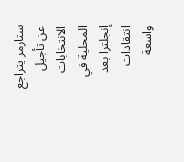ستارمر يتراجع عن تأجيل الانتخابات المحلية في إنجلترا بعد انتقادات واسعة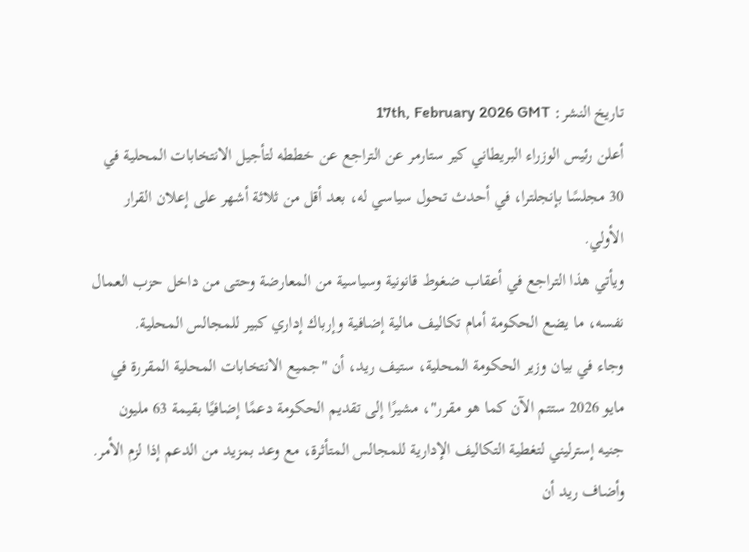تاريخ النشر: 17th, February 2026 GMT
أعلن رئيس الوزراء البريطاني كير ستارمر عن التراجع عن خططه لتأجيل الانتخابات المحلية في 30 مجلسًا بإنجلترا، في أحدث تحول سياسي له، بعد أقل من ثلاثة أشهر على إعلان القرار الأولي.
ويأتي هذا التراجع في أعقاب ضغوط قانونية وسياسية من المعارضة وحتى من داخل حزب العمال نفسه، ما يضع الحكومة أمام تكاليف مالية إضافية وإرباك إداري كبير للمجالس المحلية.
وجاء في بيان وزير الحكومة المحلية، ستيف ريد، أن "جميع الانتخابات المحلية المقررة في مايو 2026 ستتم الآن كما هو مقرر"، مشيرًا إلى تقديم الحكومة دعمًا إضافيًا بقيمة 63 مليون جنيه إسترليني لتغطية التكاليف الإدارية للمجالس المتأثرة، مع وعد بمزيد من الدعم إذا لزم الأمر.
وأضاف ريد أن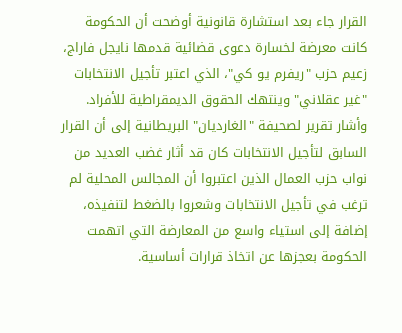القرار جاء بعد استشارة قانونية أوضحت أن الحكومة كانت معرضة لخسارة دعوى قضائية قدمها نايجل فاراج، زعيم حزب "ريفرم يو كي"، الذي اعتبر تأجيل الانتخابات "غير عقلاني" وينتهك الحقوق الديمقراطية للأفراد.
وأشار تقرير لصحيفة "الغارديان" البريطانية إلى أن القرار السابق لتأجيل الانتخابات كان قد أثار غضب العديد من نواب حزب العمال الذين اعتبروا أن المجالس المحلية لم ترغب في تأجيل الانتخابات وشعروا بالضغط لتنفيذه، إضافة إلى استياء واسع من المعارضة التي اتهمت الحكومة بعجزها عن اتخاذ قرارات أساسية.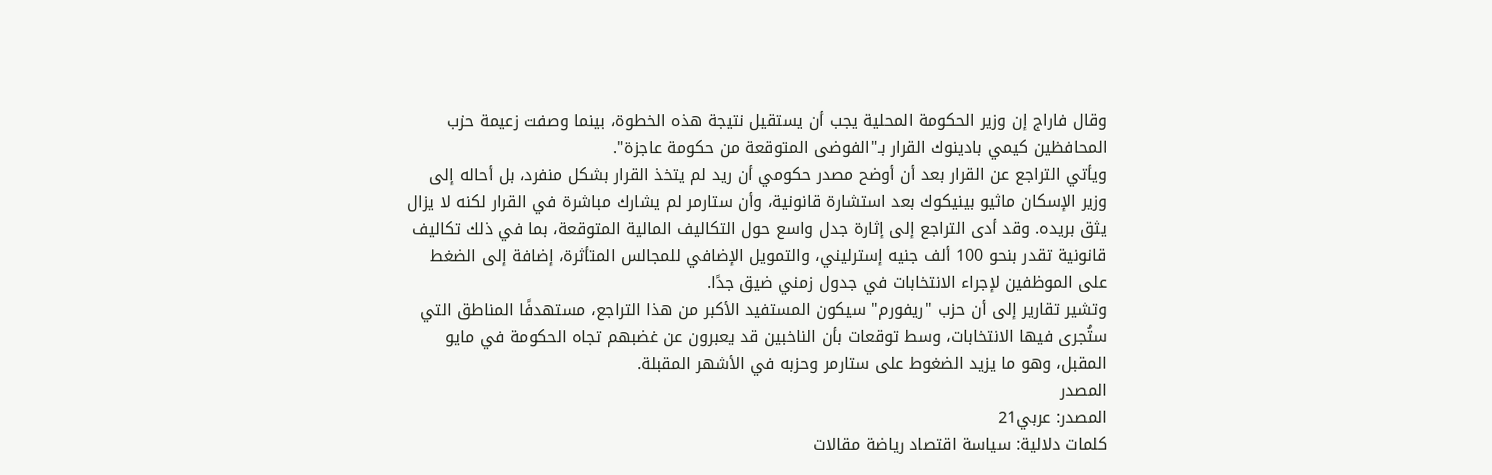وقال فاراج إن وزير الحكومة المحلية يجب أن يستقيل نتيجة هذه الخطوة، بينما وصفت زعيمة حزب المحافظين كيمي بادينوك القرار بـ"الفوضى المتوقعة من حكومة عاجزة".
ويأتي التراجع عن القرار بعد أن أوضح مصدر حكومي أن ريد لم يتخذ القرار بشكل منفرد، بل أحاله إلى وزير الإسكان ماثيو بينيكوك بعد استشارة قانونية، وأن ستارمر لم يشارك مباشرة في القرار لكنه لا يزال يثق بريده. وقد أدى التراجع إلى إثارة جدل واسع حول التكاليف المالية المتوقعة، بما في ذلك تكاليف قانونية تقدر بنحو 100 ألف جنيه إسترليني، والتمويل الإضافي للمجالس المتأثرة، إضافة إلى الضغط على الموظفين لإجراء الانتخابات في جدول زمني ضيق جدًا.
وتشير تقارير إلى أن حزب "ريفورم" سيكون المستفيد الأكبر من هذا التراجع، مستهدفًا المناطق التي ستُجرى فيها الانتخابات، وسط توقعات بأن الناخبين قد يعبرون عن غضبهم تجاه الحكومة في مايو المقبل، وهو ما يزيد الضغوط على ستارمر وحزبه في الأشهر المقبلة.
المصدر
المصدر: عربي21
كلمات دلالية: سياسة اقتصاد رياضة مقالات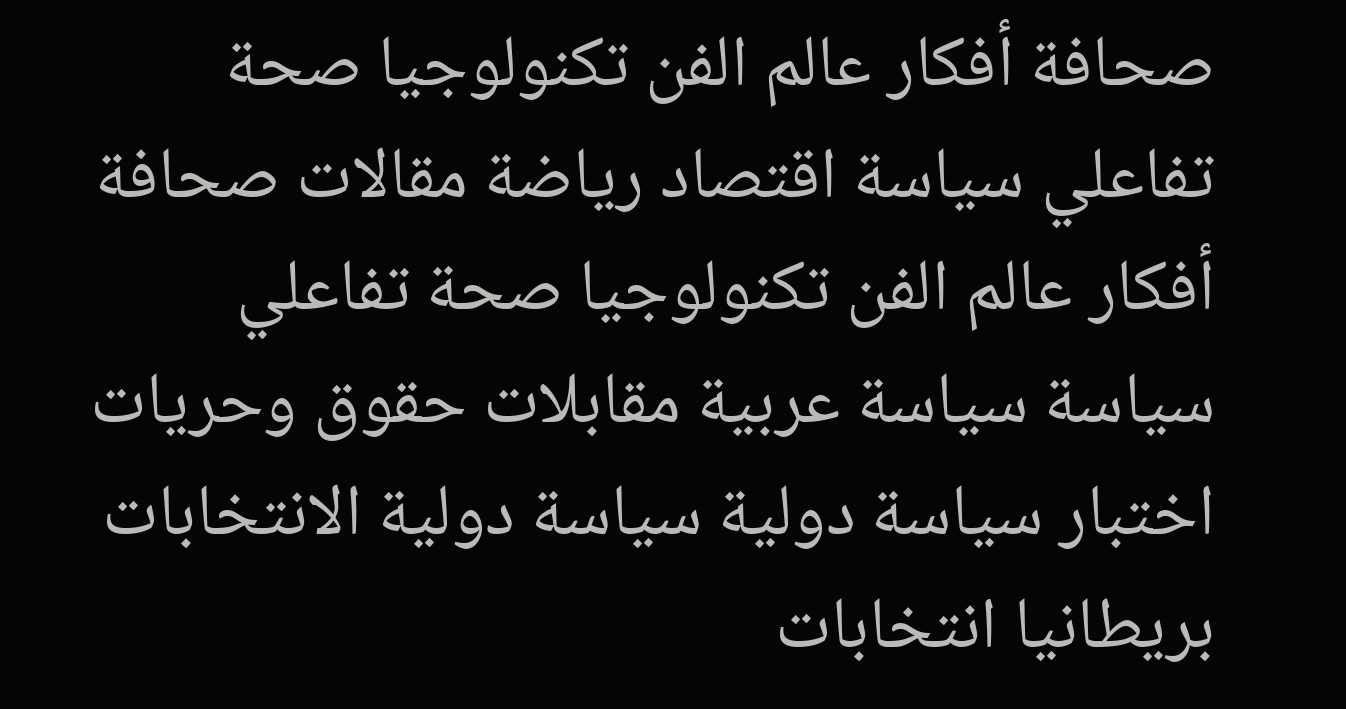صحافة أفكار عالم الفن تكنولوجيا صحة تفاعلي سياسة اقتصاد رياضة مقالات صحافة أفكار عالم الفن تكنولوجيا صحة تفاعلي سياسة سياسة عربية مقابلات حقوق وحريات اختبار سياسة دولية سياسة دولية الانتخابات بريطانيا انتخابات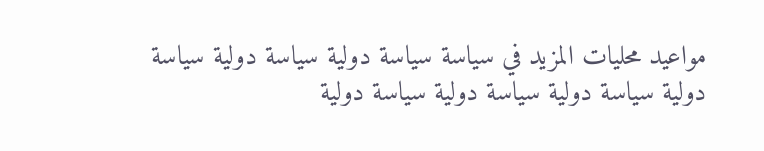مواعيد محليات المزيد في سياسة سياسة دولية سياسة دولية سياسة دولية سياسة دولية سياسة دولية سياسة دولية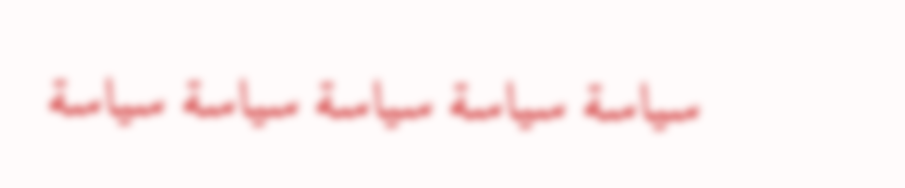سياسة سياسة سياسة سياسة سياسة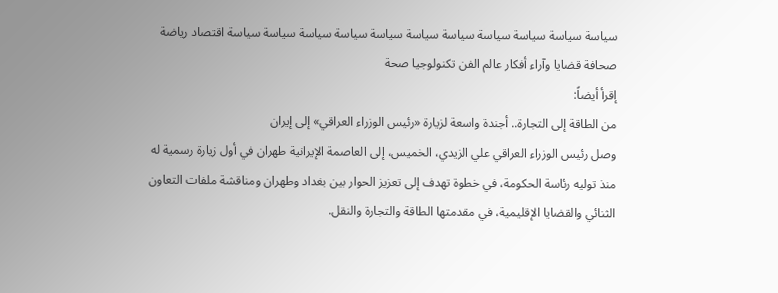سياسة سياسة سياسة سياسة سياسة سياسة سياسة سياسة سياسة سياسة سياسة اقتصاد رياضة صحافة قضايا وآراء أفكار عالم الفن تكنولوجيا صحة
إقرأ أيضاً:
من الطاقة إلى التجارة.. أجندة واسعة لزيارة «رئيس الوزراء العراقي» إلى إيران
وصل رئيس الوزراء العراقي علي الزيدي، الخميس، إلى العاصمة الإيرانية طهران في أول زيارة رسمية له منذ توليه رئاسة الحكومة، في خطوة تهدف إلى تعزيز الحوار بين بغداد وطهران ومناقشة ملفات التعاون الثنائي والقضايا الإقليمية، في مقدمتها الطاقة والتجارة والنقل.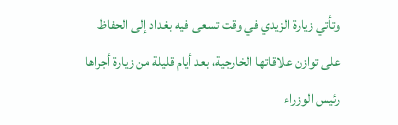وتأتي زيارة الزيدي في وقت تسعى فيه بغداد إلى الحفاظ على توازن علاقاتها الخارجية، بعد أيام قليلة من زيارة أجراها رئيس الوزراء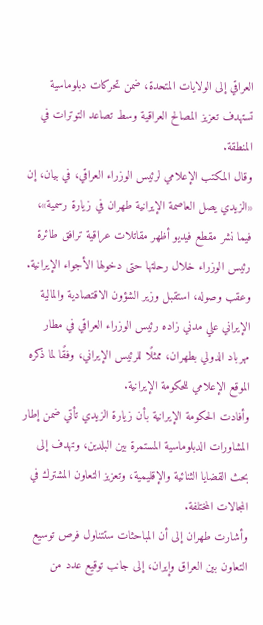العراقي إلى الولايات المتحدة، ضمن تحركات دبلوماسية تستهدف تعزيز المصالح العراقية وسط تصاعد التوترات في المنطقة.
وقال المكتب الإعلامي لرئيس الوزراء العراقي، في بيان، إن «الزيدي يصل العاصمة الإيرانية طهران في زيارة رسمية»، فيما نشر مقطع فيديو أظهر مقاتلات عراقية ترافق طائرة رئيس الوزراء خلال رحلتها حتى دخولها الأجواء الإيرانية.
وعقب وصوله، استقبل وزير الشؤون الاقتصادية والمالية الإيراني علي مدني زاده رئيس الوزراء العراقي في مطار مهرباد الدولي بطهران، ممثلًا للرئيس الإيراني، وفقًا لما ذكره الموقع الإعلامي للحكومة الإيرانية.
وأفادت الحكومة الإيرانية بأن زيارة الزيدي تأتي ضمن إطار المشاورات الدبلوماسية المستمرة بين البلدين، وتهدف إلى بحث القضايا الثنائية والإقليمية، وتعزيز التعاون المشترك في المجالات المختلفة.
وأشارت طهران إلى أن المباحثات ستتناول فرص توسيع التعاون بين العراق وإيران، إلى جانب توقيع عدد من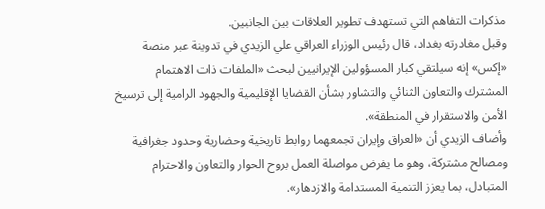مذكرات التفاهم التي تستهدف تطوير العلاقات بين الجانبين.
وقبل مغادرته بغداد، قال رئيس الوزراء العراقي علي الزيدي في تدوينة عبر منصة «إكس» إنه سيلتقي كبار المسؤولين الإيرانيين لبحث «الملفات ذات الاهتمام المشترك والتعاون الثنائي والتشاور بشأن القضايا الإقليمية والجهود الرامية إلى ترسيخ الأمن والاستقرار في المنطقة».
وأضاف الزيدي أن «العراق وإيران تجمعهما روابط تاريخية وحضارية وحدود جغرافية ومصالح مشتركة، وهو ما يفرض مواصلة العمل بروح الحوار والتعاون والاحترام المتبادل، بما يعزز التنمية المستدامة والازدهار».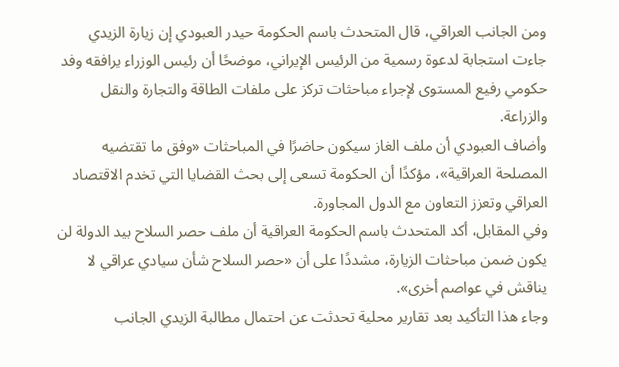ومن الجانب العراقي، قال المتحدث باسم الحكومة حيدر العبودي إن زيارة الزيدي جاءت استجابة لدعوة رسمية من الرئيس الإيراني، موضحًا أن رئيس الوزراء يرافقه وفد حكومي رفيع المستوى لإجراء مباحثات تركز على ملفات الطاقة والتجارة والنقل والزراعة.
وأضاف العبودي أن ملف الغاز سيكون حاضرًا في المباحثات «وفق ما تقتضيه المصلحة العراقية»، مؤكدًا أن الحكومة تسعى إلى بحث القضايا التي تخدم الاقتصاد العراقي وتعزز التعاون مع الدول المجاورة.
وفي المقابل، أكد المتحدث باسم الحكومة العراقية أن ملف حصر السلاح بيد الدولة لن يكون ضمن مباحثات الزيارة، مشددًا على أن «حصر السلاح شأن سيادي عراقي لا يناقش في عواصم أخرى».
وجاء هذا التأكيد بعد تقارير محلية تحدثت عن احتمال مطالبة الزيدي الجانب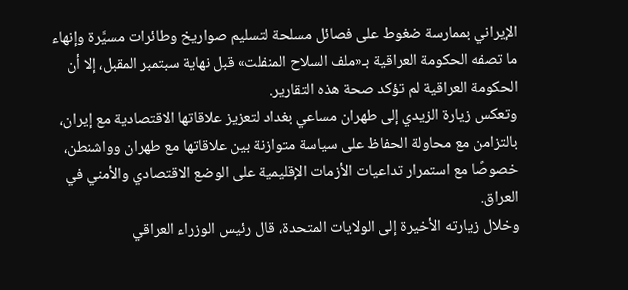الإيراني بممارسة ضغوط على فصائل مسلحة لتسليم صواريخ وطائرات مسيَّرة وإنهاء ما تصفه الحكومة العراقية بـ«ملف السلاح المنفلت» قبل نهاية سبتمبر المقبل، إلا أن الحكومة العراقية لم تؤكد صحة هذه التقارير.
وتعكس زيارة الزيدي إلى طهران مساعي بغداد لتعزيز علاقاتها الاقتصادية مع إيران، بالتزامن مع محاولة الحفاظ على سياسة متوازنة بين علاقاتها مع طهران وواشنطن، خصوصًا مع استمرار تداعيات الأزمات الإقليمية على الوضع الاقتصادي والأمني في العراق.
وخلال زيارته الأخيرة إلى الولايات المتحدة، قال رئيس الوزراء العراقي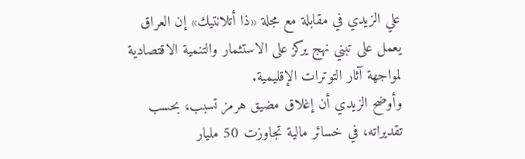علي الزيدي في مقابلة مع مجلة «ذا أتلانتيك» إن العراق يعمل على تبني نهج يركز على الاستثمار والتنمية الاقتصادية لمواجهة آثار التوترات الإقليمية.
وأوضح الزيدي أن إغلاق مضيق هرمز تسبب، بحسب تقديراته، في خسائر مالية تجاوزت 50 مليار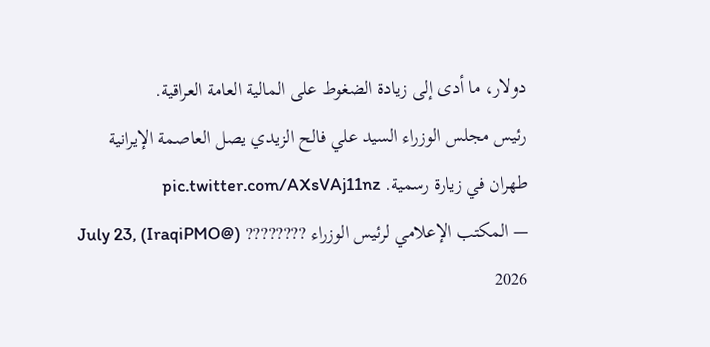دولار، ما أدى إلى زيادة الضغوط على المالية العامة العراقية.
رئيس مجلس الوزراء السيد علي فالح الزيدي يصل العاصمة الإيرانية طهران في زيارة رسمية. pic.twitter.com/AXsVAj11nz
— المكتب الإعلامي لرئيس الوزراء ???????? (@IraqiPMO) July 23, 2026